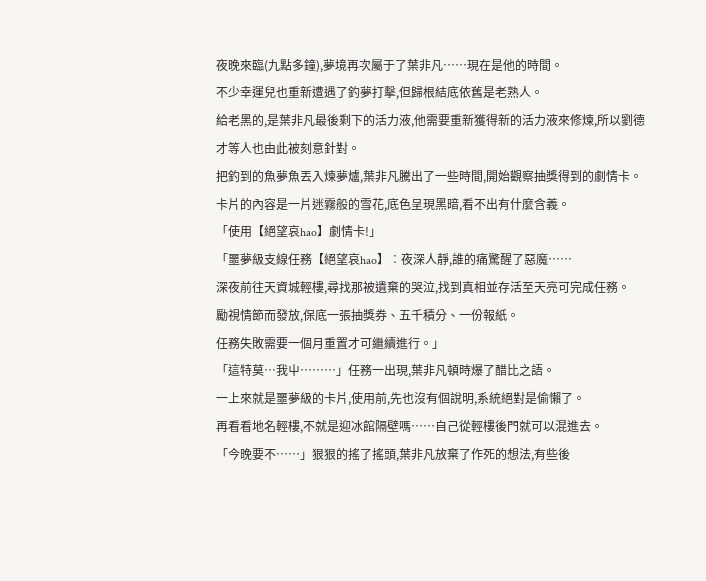夜晚來臨(九點多鐘),夢境再次屬于了葉非凡……現在是他的時間。
不少幸運兒也重新遭遇了釣夢打擊,但歸根結底依舊是老熟人。
給老黑的,是葉非凡最後剩下的活力液,他需要重新獲得新的活力液來修煉,所以劉德才等人也由此被刻意針對。
把釣到的魚夢魚丟入煉夢爐,葉非凡騰出了一些時間,開始觀察抽獎得到的劇情卡。
卡片的內容是一片迷霧般的雪花,底色呈現黑暗,看不出有什麼含義。
「使用【絕望哀hao】劇情卡!」
「噩夢級支線任務【絕望哀hao】︰夜深人靜,誰的痛驚醒了惡魔……
深夜前往天資城輕樓,尋找那被遺棄的哭泣,找到真相並存活至天亮可完成任務。
勵視情節而發放,保底一張抽獎券、五千積分、一份報紙。
任務失敗需要一個月重置才可繼續進行。」
「這特莫…我屮………」任務一出現,葉非凡頓時爆了醋比之語。
一上來就是噩夢級的卡片,使用前,先也沒有個說明,系統絕對是偷懶了。
再看看地名輕樓,不就是迎冰館隔壁嗎……自己從輕樓後門就可以混進去。
「今晚要不……」狠狠的搖了搖頭,葉非凡放棄了作死的想法,有些後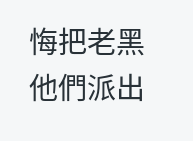悔把老黑他們派出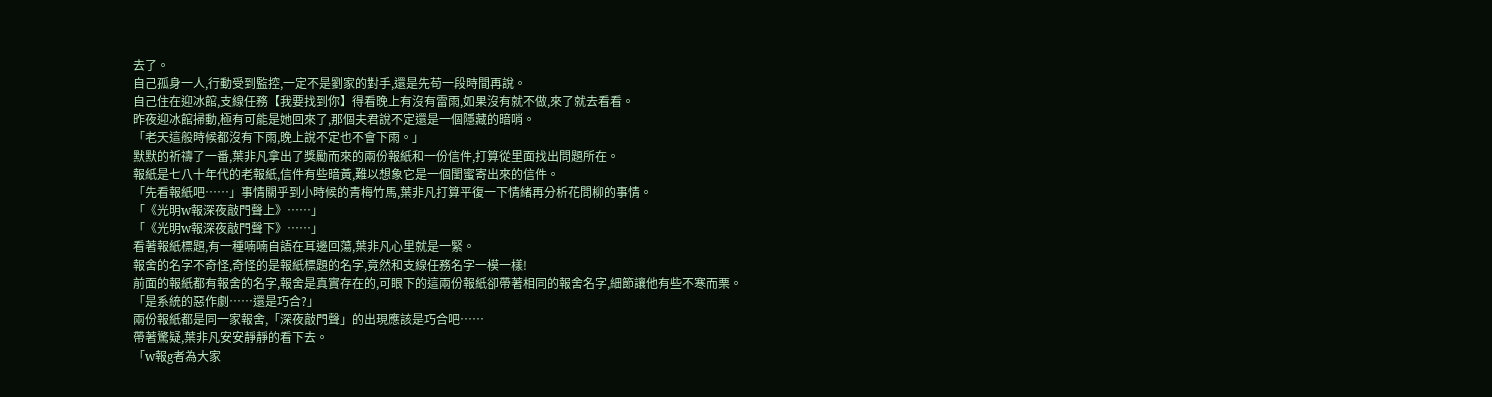去了。
自己孤身一人,行動受到監控,一定不是劉家的對手,還是先苟一段時間再說。
自己住在迎冰館,支線任務【我要找到你】得看晚上有沒有雷雨,如果沒有就不做,來了就去看看。
昨夜迎冰館掃動,極有可能是她回來了,那個夫君說不定還是一個隱藏的暗哨。
「老天這般時候都沒有下雨,晚上說不定也不會下雨。」
默默的祈禱了一番,葉非凡拿出了獎勵而來的兩份報紙和一份信件,打算從里面找出問題所在。
報紙是七八十年代的老報紙,信件有些暗黃,難以想象它是一個閨蜜寄出來的信件。
「先看報紙吧……」事情關乎到小時候的青梅竹馬,葉非凡打算平復一下情緒再分析花問柳的事情。
「《光明w報深夜敲門聲上》……」
「《光明w報深夜敲門聲下》……」
看著報紙標題,有一種喃喃自語在耳邊回蕩,葉非凡心里就是一緊。
報舍的名字不奇怪,奇怪的是報紙標題的名字,竟然和支線任務名字一模一樣!
前面的報紙都有報舍的名字,報舍是真實存在的,可眼下的這兩份報紙卻帶著相同的報舍名字,細節讓他有些不寒而栗。
「是系統的惡作劇……還是巧合?」
兩份報紙都是同一家報舍,「深夜敲門聲」的出現應該是巧合吧……
帶著驚疑,葉非凡安安靜靜的看下去。
「w報g者為大家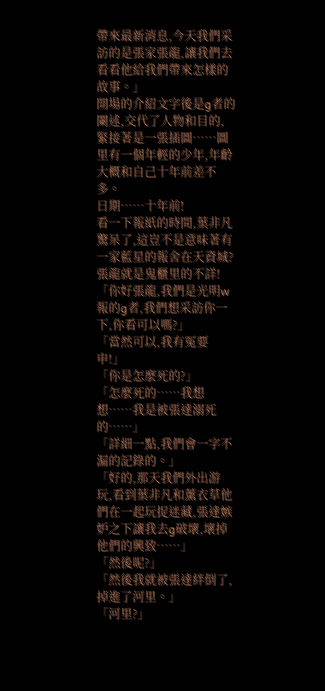帶來最新消息,今天我們采訪的是張家張龍,讓我們去看看他給我們帶來怎樣的故事。」
開場的介紹文字後是g者的闌述,交代了人物和目的,緊接著是一張插圖……圖里有一個年輕的少年,年齡大概和自己十年前差不多。
日期……十年前!
看一下報紙的時間,葉非凡驚呆了,這豈不是意味著有一家藍星的報舍在天資城?
張龍就是鬼櫃里的不詳!
「你好張龍,我們是光明w報的g者,我們想采訪你一下,你看可以嗎?」
「當然可以,我有冤要申!」
「你是怎麼死的?」
「怎麼死的……我想想……我是被張達溺死的……」
「詳細一點,我們會一字不漏的記錄的。」
「好的,那天我們外出游玩,看到葉非凡和薰衣草他們在一起玩捉迷藏,張達嫉妒之下讓我去g破壞,壞掉他們的興致……」
「然後呢?」
「然後我就被張達絆倒了,掉進了河里。」
「河里?」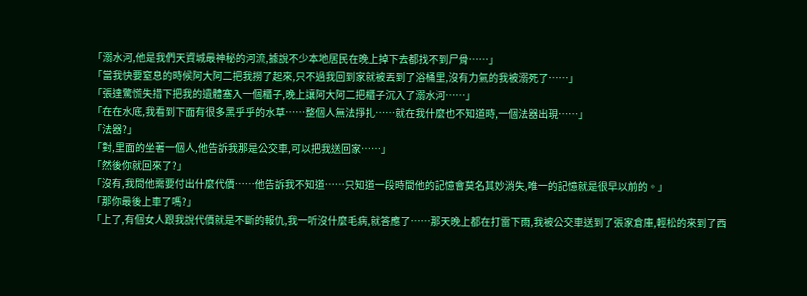「溺水河,他是我們天資城最神秘的河流,據說不少本地居民在晚上掉下去都找不到尸骨……」
「當我快要窒息的時候阿大阿二把我撈了起來,只不過我回到家就被丟到了浴桶里,沒有力氣的我被溺死了……」
「張達驚慌失措下把我的遺體塞入一個櫃子,晚上讓阿大阿二把櫃子沉入了溺水河……」
「在在水底,我看到下面有很多黑乎乎的水草……整個人無法掙扎……就在我什麼也不知道時,一個法器出現……」
「法器?」
「對,里面的坐著一個人,他告訴我那是公交車,可以把我送回家……」
「然後你就回來了?」
「沒有,我問他需要付出什麼代價……他告訴我不知道……只知道一段時間他的記憶會莫名其妙消失,唯一的記憶就是很早以前的。」
「那你最後上車了嗎?」
「上了,有個女人跟我說代價就是不斷的報仇,我一听沒什麼毛病,就答應了……那天晚上都在打雷下雨,我被公交車送到了張家倉庫,輕松的來到了西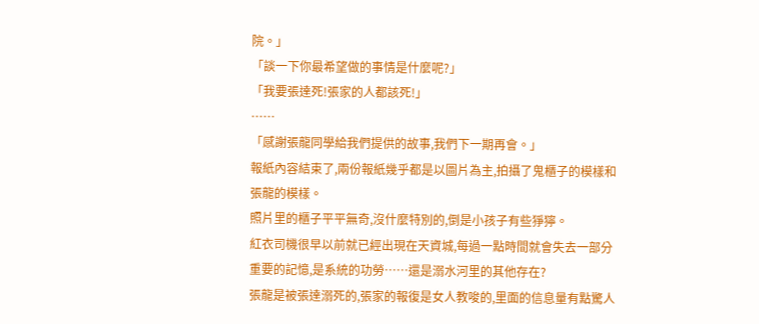院。」
「談一下你最希望做的事情是什麼呢?」
「我要張達死!張家的人都該死!」
……
「感謝張龍同學給我們提供的故事,我們下一期再會。」
報紙內容結束了,兩份報紙幾乎都是以圖片為主,拍攝了鬼櫃子的模樣和張龍的模樣。
照片里的櫃子平平無奇,沒什麼特別的,倒是小孩子有些猙獰。
紅衣司機很早以前就已經出現在天資城,每過一點時間就會失去一部分重要的記憶,是系統的功勞……還是溺水河里的其他存在?
張龍是被張達溺死的,張家的報復是女人教唆的,里面的信息量有點驚人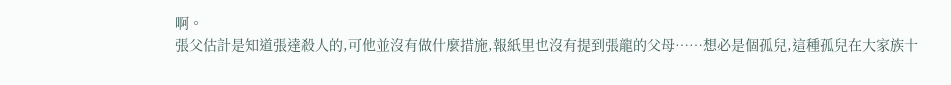啊。
張父估計是知道張達殺人的,可他並沒有做什麼措施,報紙里也沒有提到張龍的父母……想必是個孤兒,這種孤兒在大家族十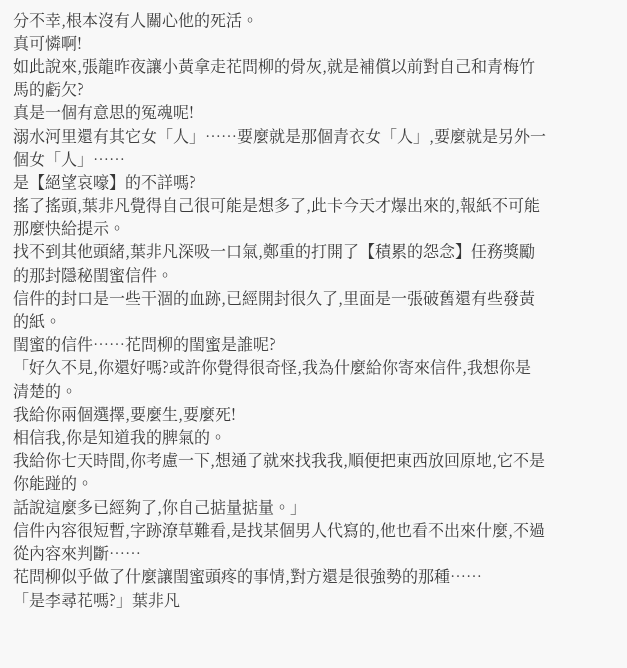分不幸,根本沒有人關心他的死活。
真可憐啊!
如此說來,張龍昨夜讓小黃拿走花問柳的骨灰,就是補償以前對自己和青梅竹馬的虧欠?
真是一個有意思的冤魂呢!
溺水河里還有其它女「人」……要麼就是那個青衣女「人」,要麼就是另外一個女「人」……
是【絕望哀嚎】的不詳嗎?
搖了搖頭,葉非凡覺得自己很可能是想多了,此卡今天才爆出來的,報紙不可能那麼快給提示。
找不到其他頭緒,葉非凡深吸一口氣,鄭重的打開了【積累的怨念】任務獎勵的那封隱秘閨蜜信件。
信件的封口是一些干涸的血跡,已經開封很久了,里面是一張破舊還有些發黃的紙。
閨蜜的信件……花問柳的閨蜜是誰呢?
「好久不見,你還好嗎?或許你覺得很奇怪,我為什麼給你寄來信件,我想你是清楚的。
我給你兩個選擇,要麼生,要麼死!
相信我,你是知道我的脾氣的。
我給你七天時間,你考慮一下,想通了就來找我我,順便把東西放回原地,它不是你能踫的。
話說這麼多已經夠了,你自己掂量掂量。」
信件內容很短暫,字跡潦草難看,是找某個男人代寫的,他也看不出來什麼,不過從內容來判斷……
花問柳似乎做了什麼讓閨蜜頭疼的事情,對方還是很強勢的那種……
「是李尋花嗎?」葉非凡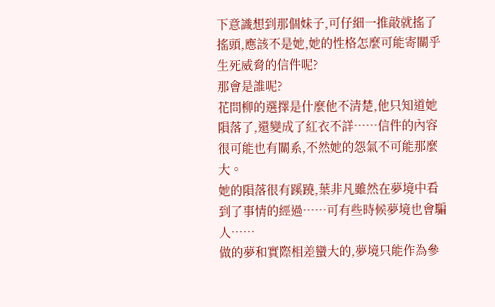下意識想到那個妹子,可仔細一推敲就搖了搖頭,應該不是她,她的性格怎麼可能寄關乎生死威脅的信件呢?
那會是誰呢?
花問柳的選擇是什麼他不清楚,他只知道她隕落了,還變成了紅衣不詳……信件的內容很可能也有關系,不然她的怨氣不可能那麼大。
她的隕落很有蹊蹺,葉非凡雖然在夢境中看到了事情的經過……可有些時候夢境也會騙人……
做的夢和實際相差蠻大的,夢境只能作為參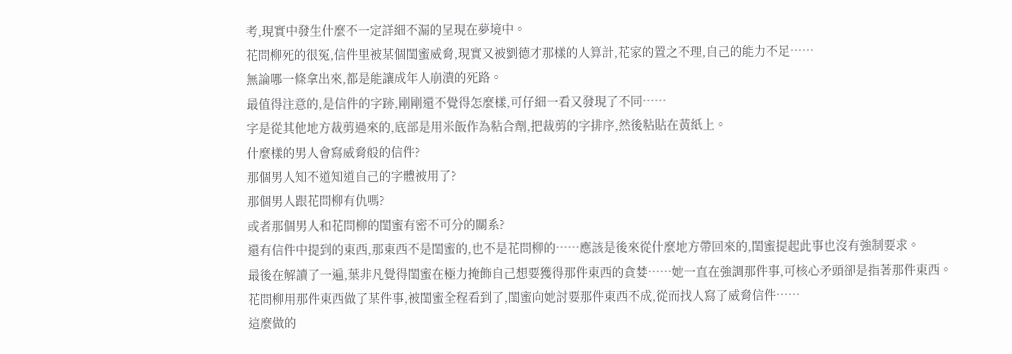考,現實中發生什麼不一定詳細不漏的呈現在夢境中。
花問柳死的很冤,信件里被某個閨蜜威脅,現實又被劉德才那樣的人算計,花家的置之不理,自己的能力不足……
無論哪一條拿出來,都是能讓成年人崩潰的死路。
最值得注意的,是信件的字跡,剛剛還不覺得怎麼樣,可仔細一看又發現了不同……
字是從其他地方裁剪過來的,底部是用米飯作為粘合劑,把裁剪的字排序,然後粘貼在黃紙上。
什麼樣的男人會寫威脅般的信件?
那個男人知不道知道自己的字體被用了?
那個男人跟花問柳有仇嗎?
或者那個男人和花問柳的閨蜜有密不可分的關系?
還有信件中提到的東西,那東西不是閨蜜的,也不是花問柳的……應該是後來從什麼地方帶回來的,閨蜜提起此事也沒有強制要求。
最後在解讀了一遍,葉非凡覺得閨蜜在極力掩飾自己想要獲得那件東西的貪婪……她一直在強調那件事,可核心矛頭卻是指著那件東西。
花問柳用那件東西做了某件事,被閨蜜全程看到了,閨蜜向她討要那件東西不成,從而找人寫了威脅信件……
這麼做的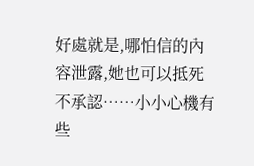好處就是,哪怕信的內容泄露,她也可以抵死不承認……小小心機有些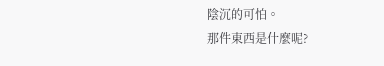陰沉的可怕。
那件東西是什麼呢?